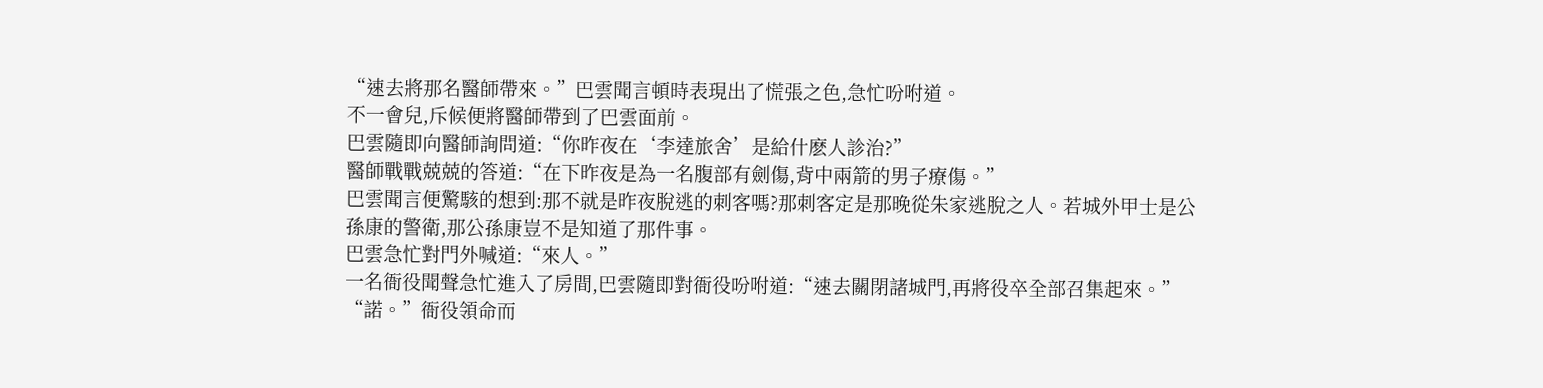“速去將那名醫師帶來。”巴雲聞言頓時表現出了慌張之色,急忙吩咐道。
不一會兒,斥候便將醫師帶到了巴雲面前。
巴雲隨即向醫師詢問道:“你昨夜在‘李達旅舍’是給什麽人診治?”
醫師戰戰兢兢的答道:“在下昨夜是為一名腹部有劍傷,背中兩箭的男子療傷。”
巴雲聞言便驚駭的想到:那不就是昨夜脫逃的刺客嗎?那刺客定是那晚從朱家逃脫之人。若城外甲士是公孫康的警衛,那公孫康豈不是知道了那件事。
巴雲急忙對門外喊道:“來人。”
一名衙役聞聲急忙進入了房間,巴雲隨即對衙役吩咐道:“速去關閉諸城門,再將役卒全部召集起來。”
“諾。”衙役領命而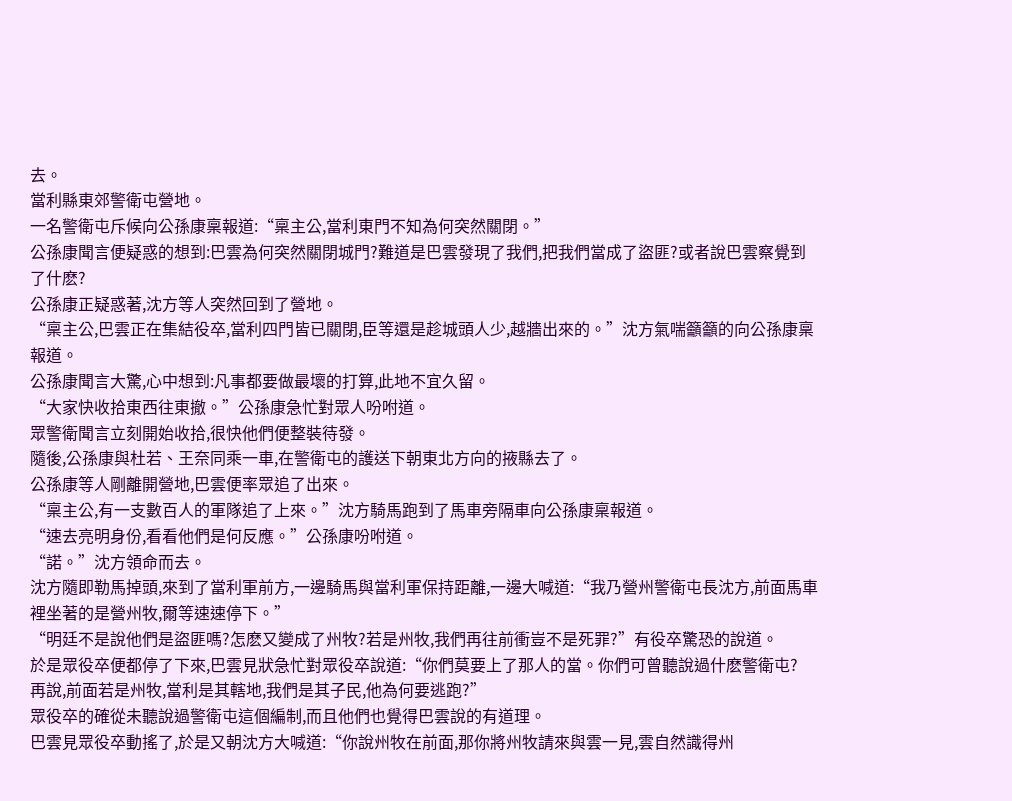去。
當利縣東郊警衛屯營地。
一名警衛屯斥候向公孫康稟報道:“稟主公,當利東門不知為何突然關閉。”
公孫康聞言便疑惑的想到:巴雲為何突然關閉城門?難道是巴雲發現了我們,把我們當成了盜匪?或者說巴雲察覺到了什麽?
公孫康正疑惑著,沈方等人突然回到了營地。
“稟主公,巴雲正在集結役卒,當利四門皆已關閉,臣等還是趁城頭人少,越牆出來的。”沈方氣喘籲籲的向公孫康稟報道。
公孫康聞言大驚,心中想到:凡事都要做最壞的打算,此地不宜久留。
“大家快收拾東西往東撤。”公孫康急忙對眾人吩咐道。
眾警衛聞言立刻開始收拾,很快他們便整裝待發。
隨後,公孫康與杜若、王奈同乘一車,在警衛屯的護送下朝東北方向的掖縣去了。
公孫康等人剛離開營地,巴雲便率眾追了出來。
“稟主公,有一支數百人的軍隊追了上來。”沈方騎馬跑到了馬車旁隔車向公孫康稟報道。
“速去亮明身份,看看他們是何反應。”公孫康吩咐道。
“諾。”沈方領命而去。
沈方隨即勒馬掉頭,來到了當利軍前方,一邊騎馬與當利軍保持距離,一邊大喊道:“我乃營州警衛屯長沈方,前面馬車裡坐著的是營州牧,爾等速速停下。”
“明廷不是說他們是盜匪嗎?怎麽又變成了州牧?若是州牧,我們再往前衝豈不是死罪?”有役卒驚恐的說道。
於是眾役卒便都停了下來,巴雲見狀急忙對眾役卒說道:“你們莫要上了那人的當。你們可曾聽說過什麽警衛屯?
再說,前面若是州牧,當利是其轄地,我們是其子民,他為何要逃跑?”
眾役卒的確從未聽說過警衛屯這個編制,而且他們也覺得巴雲說的有道理。
巴雲見眾役卒動搖了,於是又朝沈方大喊道:“你說州牧在前面,那你將州牧請來與雲一見,雲自然識得州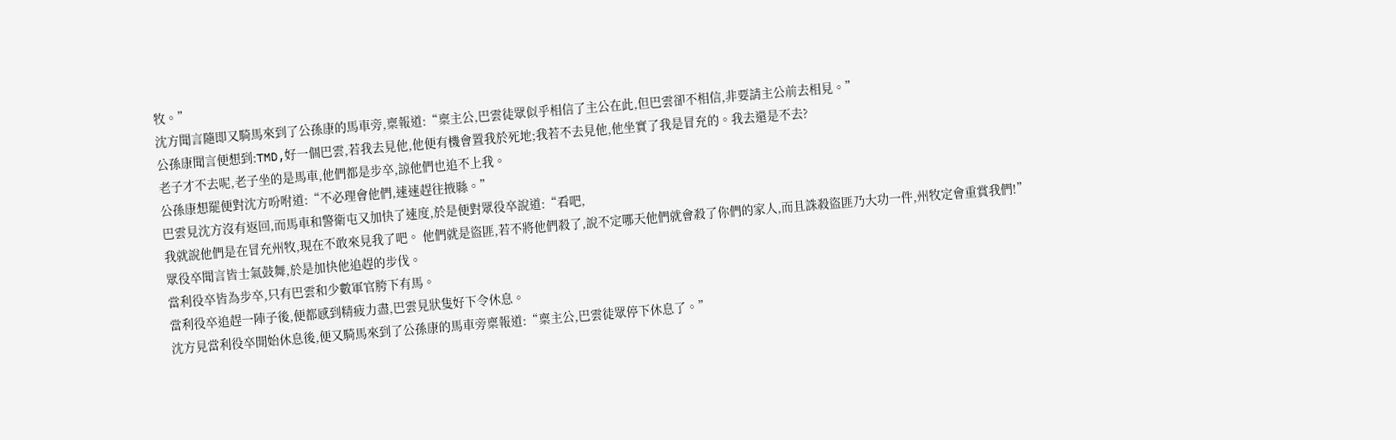牧。”
沈方聞言隨即又騎馬來到了公孫康的馬車旁,稟報道:“稟主公,巴雲徒眾似乎相信了主公在此,但巴雲卻不相信,非要請主公前去相見。”
公孫康聞言便想到:TMD,好一個巴雲,若我去見他,他便有機會置我於死地;我若不去見他,他坐實了我是冒充的。我去還是不去?
老子才不去呢,老子坐的是馬車,他們都是步卒,諒他們也追不上我。
公孫康想罷便對沈方吩咐道:“不必理會他們,速速趕往掖縣。”
巴雲見沈方沒有返回,而馬車和警衛屯又加快了速度,於是便對眾役卒說道:“看吧,
我就說他們是在冒充州牧,現在不敢來見我了吧。 他們就是盜匪,若不將他們殺了,說不定哪天他們就會殺了你們的家人,而且誅殺盜匪乃大功一件,州牧定會重賞我們!”
眾役卒聞言皆士氣鼓舞,於是加快他追趕的步伐。
當利役卒皆為步卒,只有巴雲和少數軍官胯下有馬。
當利役卒追趕一陣子後,便都感到精疲力盡,巴雲見狀隻好下令休息。
沈方見當利役卒開始休息後,便又騎馬來到了公孫康的馬車旁稟報道:“稟主公,巴雲徒眾停下休息了。”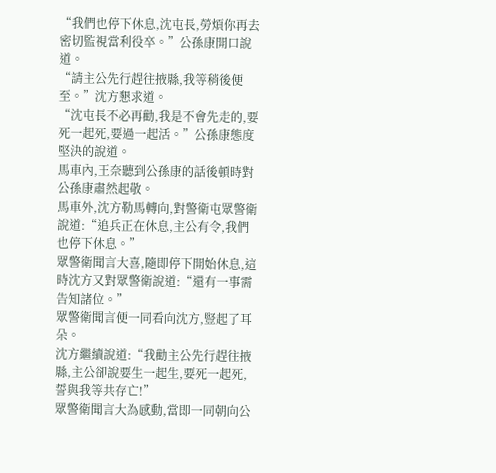“我們也停下休息,沈屯長,勞煩你再去密切監視當利役卒。”公孫康開口說道。
“請主公先行趕往掖縣,我等稍後便至。”沈方懇求道。
“沈屯長不必再勸,我是不會先走的,要死一起死,要過一起活。”公孫康態度堅決的說道。
馬車內,王奈聽到公孫康的話後頓時對公孫康肅然起敬。
馬車外,沈方勒馬轉向,對警衛屯眾警衛說道:“追兵正在休息,主公有令,我們也停下休息。”
眾警衛聞言大喜,隨即停下開始休息,這時沈方又對眾警衛說道:“還有一事需告知諸位。”
眾警衛聞言便一同看向沈方,豎起了耳朵。
沈方繼續說道:“我勸主公先行趕往掖縣,主公卻說要生一起生,要死一起死,誓與我等共存亡!”
眾警衛聞言大為感動,當即一同朝向公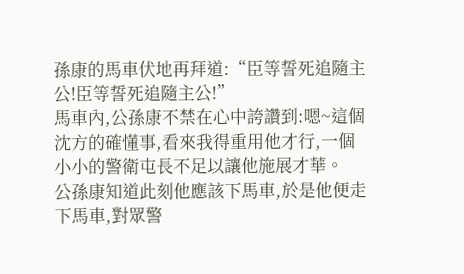孫康的馬車伏地再拜道:“臣等誓死追隨主公!臣等誓死追隨主公!”
馬車內,公孫康不禁在心中誇讚到:嗯~這個沈方的確懂事,看來我得重用他才行,一個小小的警衛屯長不足以讓他施展才華。
公孫康知道此刻他應該下馬車,於是他便走下馬車,對眾警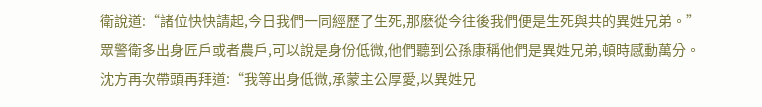衛說道:“諸位快快請起,今日我們一同經歷了生死,那麽從今往後我們便是生死與共的異姓兄弟。”
眾警衛多出身匠戶或者農戶,可以說是身份低微,他們聽到公孫康稱他們是異姓兄弟,頓時感動萬分。
沈方再次帶頭再拜道:“我等出身低微,承蒙主公厚愛,以異姓兄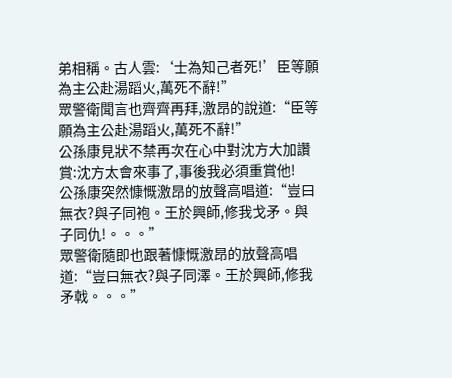弟相稱。古人雲:‘士為知己者死!’臣等願為主公赴湯蹈火,萬死不辭!”
眾警衛聞言也齊齊再拜,激昂的說道:“臣等願為主公赴湯蹈火,萬死不辭!”
公孫康見狀不禁再次在心中對沈方大加讚賞:沈方太會來事了,事後我必須重賞他!
公孫康突然慷慨激昂的放聲高唱道:“豈曰無衣?與子同袍。王於興師,修我戈矛。與子同仇!。。。”
眾警衛隨即也跟著慷慨激昂的放聲高唱道:“豈曰無衣?與子同澤。王於興師,修我矛戟。。。”